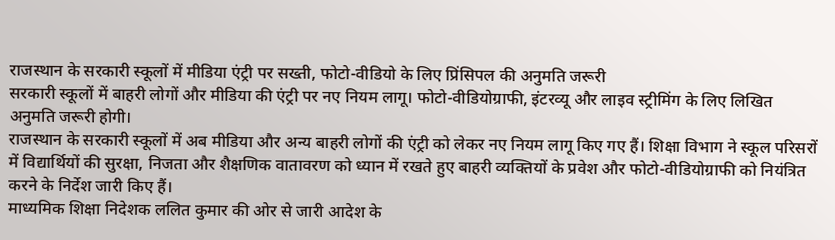राजस्थान के सरकारी स्कूलों में मीडिया एंट्री पर सख्ती, फोटो-वीडियो के लिए प्रिंसिपल की अनुमति जरूरी
सरकारी स्कूलों में बाहरी लोगों और मीडिया की एंट्री पर नए नियम लागू। फोटो-वीडियोग्राफी, इंटरव्यू और लाइव स्ट्रीमिंग के लिए लिखित अनुमति जरूरी होगी।
राजस्थान के सरकारी स्कूलों में अब मीडिया और अन्य बाहरी लोगों की एंट्री को लेकर नए नियम लागू किए गए हैं। शिक्षा विभाग ने स्कूल परिसरों में विद्यार्थियों की सुरक्षा, निजता और शैक्षणिक वातावरण को ध्यान में रखते हुए बाहरी व्यक्तियों के प्रवेश और फोटो-वीडियोग्राफी को नियंत्रित करने के निर्देश जारी किए हैं।
माध्यमिक शिक्षा निदेशक ललित कुमार की ओर से जारी आदेश के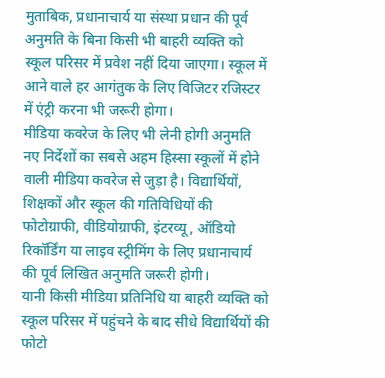मुताबिक, प्रधानाचार्य या संस्था प्रधान की पूर्व अनुमति के बिना किसी भी बाहरी व्यक्ति को स्कूल परिसर में प्रवेश नहीं दिया जाएगा। स्कूल में आने वाले हर आगंतुक के लिए विजिटर रजिस्टर में एंट्री करना भी जरूरी होगा।
मीडिया कवरेज के लिए भी लेनी होगी अनुमति
नए निर्देशों का सबसे अहम हिस्सा स्कूलों में होने वाली मीडिया कवरेज से जुड़ा है। विद्यार्थियों, शिक्षकों और स्कूल की गतिविधियों की फोटोग्राफी, वीडियोग्राफी, इंटरव्यू, ऑडियो रिकॉर्डिंग या लाइव स्ट्रीमिंग के लिए प्रधानाचार्य की पूर्व लिखित अनुमति जरूरी होगी।
यानी किसी मीडिया प्रतिनिधि या बाहरी व्यक्ति को स्कूल परिसर में पहुंचने के बाद सीधे विद्यार्थियों की फोटो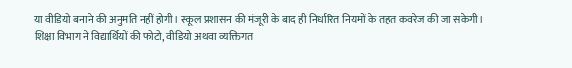या वीडियो बनाने की अनुमति नहीं होगी। स्कूल प्रशासन की मंजूरी के बाद ही निर्धारित नियमों के तहत कवरेज की जा सकेगी।
शिक्षा विभाग ने विद्यार्थियों की फोटो, वीडियो अथवा व्यक्तिगत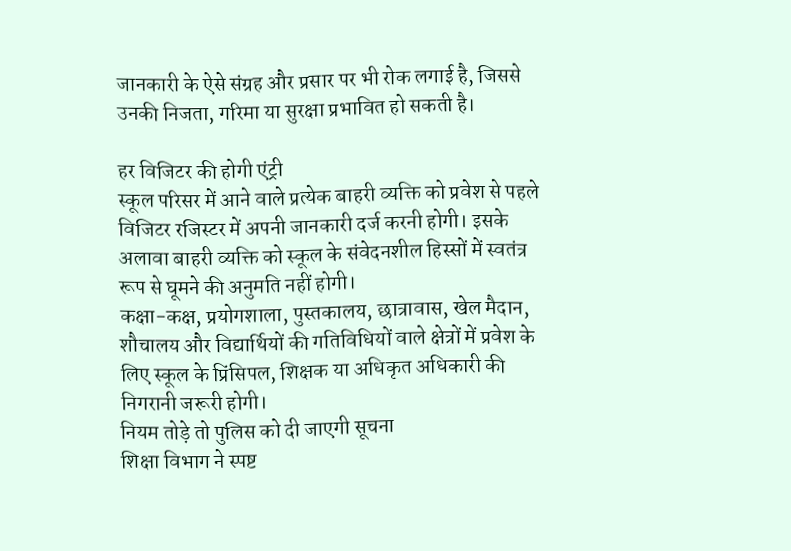जानकारी के ऐसे संग्रह और प्रसार पर भी रोक लगाई है, जिससे उनकी निजता, गरिमा या सुरक्षा प्रभावित हो सकती है।

हर विजिटर की होगी एंट्री
स्कूल परिसर में आने वाले प्रत्येक बाहरी व्यक्ति को प्रवेश से पहले विजिटर रजिस्टर में अपनी जानकारी दर्ज करनी होगी। इसके अलावा बाहरी व्यक्ति को स्कूल के संवेदनशील हिस्सों में स्वतंत्र रूप से घूमने की अनुमति नहीं होगी।
कक्षा-कक्ष, प्रयोगशाला, पुस्तकालय, छात्रावास, खेल मैदान, शौचालय और विद्यार्थियों की गतिविधियों वाले क्षेत्रों में प्रवेश के लिए स्कूल के प्रिंसिपल, शिक्षक या अधिकृत अधिकारी की निगरानी जरूरी होगी।
नियम तोड़े तो पुलिस को दी जाएगी सूचना
शिक्षा विभाग ने स्पष्ट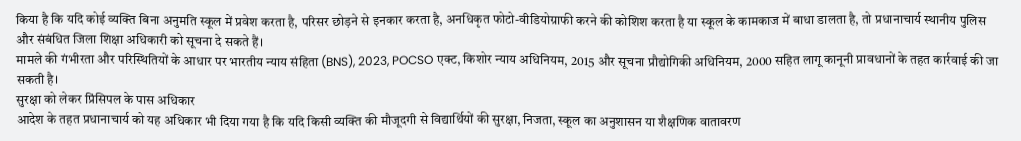किया है कि यदि कोई व्यक्ति बिना अनुमति स्कूल में प्रवेश करता है, परिसर छोड़ने से इनकार करता है, अनधिकृत फोटो-वीडियोग्राफी करने की कोशिश करता है या स्कूल के कामकाज में बाधा डालता है, तो प्रधानाचार्य स्थानीय पुलिस और संबंधित जिला शिक्षा अधिकारी को सूचना दे सकते हैं।
मामले की गंभीरता और परिस्थितियों के आधार पर भारतीय न्याय संहिता (BNS), 2023, POCSO एक्ट, किशोर न्याय अधिनियम, 2015 और सूचना प्रौद्योगिकी अधिनियम, 2000 सहित लागू कानूनी प्रावधानों के तहत कार्रवाई की जा सकती है।
सुरक्षा को लेकर प्रिंसिपल के पास अधिकार
आदेश के तहत प्रधानाचार्य को यह अधिकार भी दिया गया है कि यदि किसी व्यक्ति की मौजूदगी से विद्यार्थियों की सुरक्षा, निजता, स्कूल का अनुशासन या शैक्षणिक वातावरण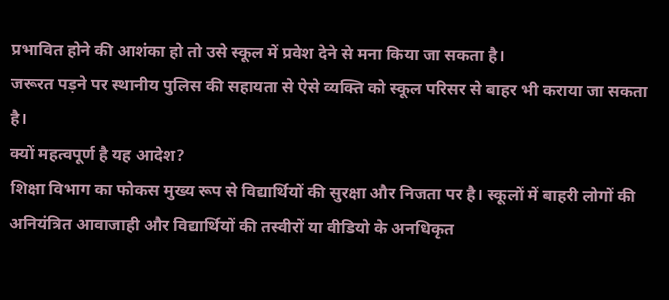प्रभावित होने की आशंका हो तो उसे स्कूल में प्रवेश देने से मना किया जा सकता है।
जरूरत पड़ने पर स्थानीय पुलिस की सहायता से ऐसे व्यक्ति को स्कूल परिसर से बाहर भी कराया जा सकता है।
क्यों महत्वपूर्ण है यह आदेश?
शिक्षा विभाग का फोकस मुख्य रूप से विद्यार्थियों की सुरक्षा और निजता पर है। स्कूलों में बाहरी लोगों की अनियंत्रित आवाजाही और विद्यार्थियों की तस्वीरों या वीडियो के अनधिकृत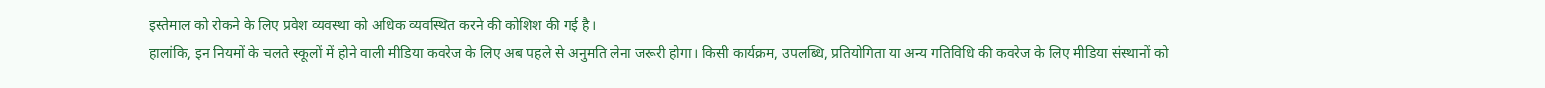इस्तेमाल को रोकने के लिए प्रवेश व्यवस्था को अधिक व्यवस्थित करने की कोशिश की गई है।
हालांकि, इन नियमों के चलते स्कूलों में होने वाली मीडिया कवरेज के लिए अब पहले से अनुमति लेना जरूरी होगा। किसी कार्यक्रम, उपलब्धि, प्रतियोगिता या अन्य गतिविधि की कवरेज के लिए मीडिया संस्थानों को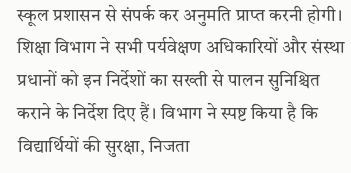स्कूल प्रशासन से संपर्क कर अनुमति प्राप्त करनी होगी।
शिक्षा विभाग ने सभी पर्यवेक्षण अधिकारियों और संस्था प्रधानों को इन निर्देशों का सख्ती से पालन सुनिश्चित कराने के निर्देश दिए हैं। विभाग ने स्पष्ट किया है कि विद्यार्थियों की सुरक्षा, निजता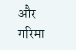और गरिमा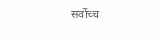सर्वोच्च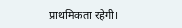प्राथमिकता रहेगी।